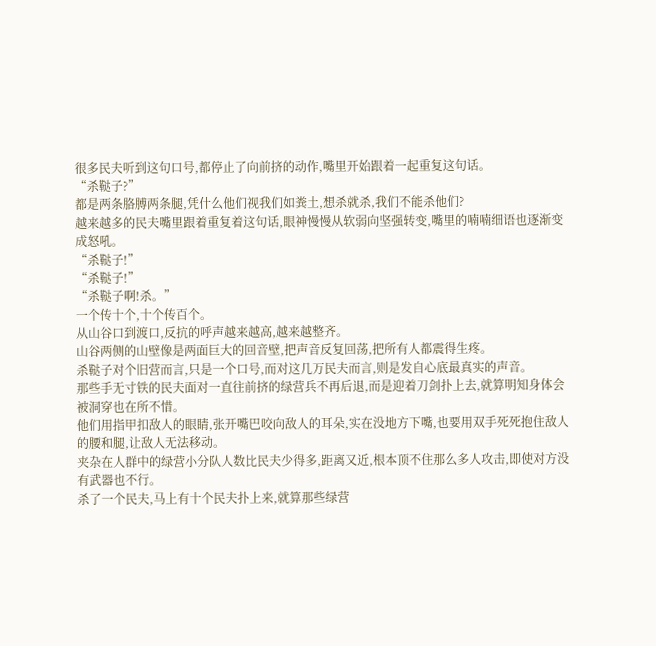很多民夫听到这句口号,都停止了向前挤的动作,嘴里开始跟着一起重复这句话。
“杀鞑子?”
都是两条胳膊两条腿,凭什么他们视我们如粪土,想杀就杀,我们不能杀他们?
越来越多的民夫嘴里跟着重复着这句话,眼神慢慢从软弱向坚强转变,嘴里的喃喃细语也逐渐变成怒吼。
“杀鞑子!”
“杀鞑子!”
“杀鞑子啊!杀。”
一个传十个,十个传百个。
从山谷口到渡口,反抗的呼声越来越高,越来越整齐。
山谷两侧的山壁像是两面巨大的回音壁,把声音反复回荡,把所有人都震得生疼。
杀鞑子对个旧营而言,只是一个口号,而对这几万民夫而言,则是发自心底最真实的声音。
那些手无寸铁的民夫面对一直往前挤的绿营兵不再后退,而是迎着刀剑扑上去,就算明知身体会被洞穿也在所不惜。
他们用指甲扣敌人的眼睛,张开嘴巴咬向敌人的耳朵,实在没地方下嘴,也要用双手死死抱住敌人的腰和腿,让敌人无法移动。
夹杂在人群中的绿营小分队人数比民夫少得多,距离又近,根本顶不住那么多人攻击,即使对方没有武器也不行。
杀了一个民夫,马上有十个民夫扑上来,就算那些绿营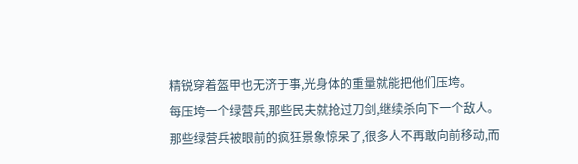精锐穿着盔甲也无济于事,光身体的重量就能把他们压垮。
每压垮一个绿营兵,那些民夫就抢过刀剑,继续杀向下一个敌人。
那些绿营兵被眼前的疯狂景象惊呆了,很多人不再敢向前移动,而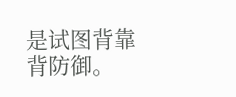是试图背靠背防御。